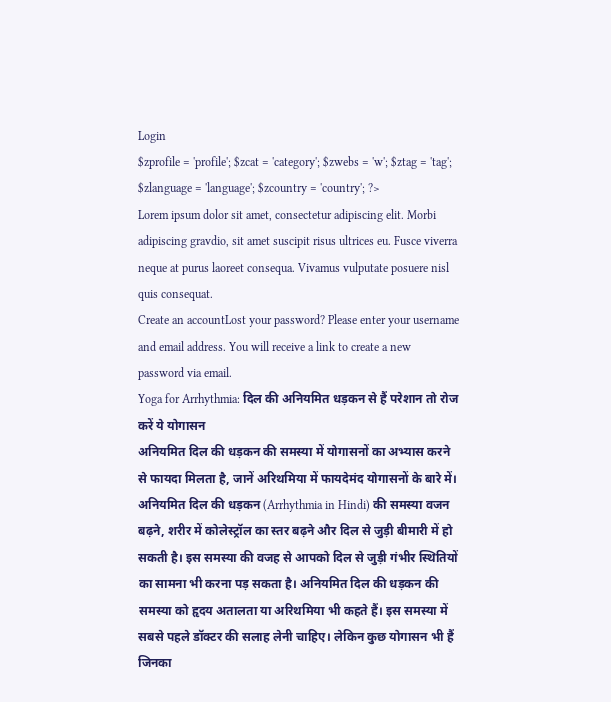Login
$zprofile = 'profile'; $zcat = 'category'; $zwebs = 'w'; $ztag = 'tag'; $zlanguage = 'language'; $zcountry = 'country'; ?>
Lorem ipsum dolor sit amet, consectetur adipiscing elit. Morbi adipiscing gravdio, sit amet suscipit risus ultrices eu. Fusce viverra neque at purus laoreet consequa. Vivamus vulputate posuere nisl quis consequat.
Create an accountLost your password? Please enter your username and email address. You will receive a link to create a new password via email.
Yoga for Arrhythmia: दिल की अनियमित धड़कन से हैं परेशान तो रोज करें ये योगासन
अनियमित दिल की धड़कन की समस्या में योगासनों का अभ्यास करने से फायदा मिलता है, जानें अरिथमिया में फायदेमंद योगासनों के बारे में।
अनियमित दिल की धड़कन (Arrhythmia in Hindi) की समस्या वजन बढ़ने, शरीर में कोलेस्ट्रॉल का स्तर बढ़ने और दिल से जुड़ी बीमारी में हो सकती है। इस समस्या की वजह से आपको दिल से जुड़ी गंभीर स्थितियों का सामना भी करना पड़ सकता है। अनियमित दिल की धड़कन की समस्या को हृदय अतालता या अरिथमिया भी कहते हैं। इस समस्या में सबसे पहले डॉक्टर की सलाह लेनी चाहिए। लेकिन कुछ योगासन भी हैं जिनका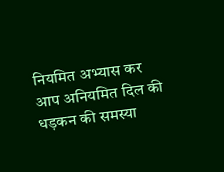नियमित अभ्यास कर आप अनियमित दिल की धड़कन की समस्या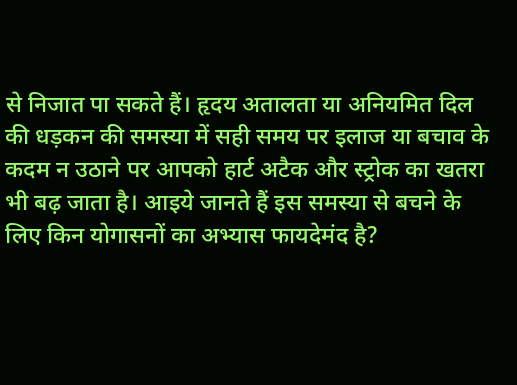से निजात पा सकते हैं। हृदय अतालता या अनियमित दिल की धड़कन की समस्या में सही समय पर इलाज या बचाव के कदम न उठाने पर आपको हार्ट अटैक और स्ट्रोक का खतरा भी बढ़ जाता है। आइये जानते हैं इस समस्या से बचने के लिए किन योगासनों का अभ्यास फायदेमंद है?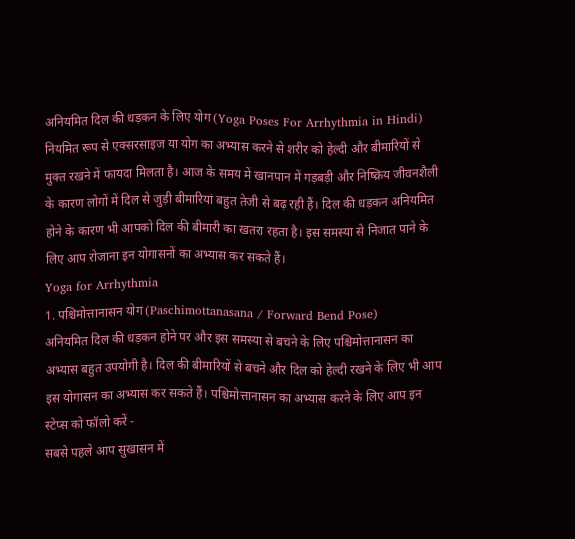अनियमित दिल की धड़कन के लिए योग (Yoga Poses For Arrhythmia in Hindi)
नियमित रूप से एक्सरसाइज या योग का अभ्यास करने से शरीर को हेल्दी और बीमारियों से मुक्त रखने में फायदा मिलता है। आज के समय में खानपान में गड़बड़ी और निष्क्रिय जीवनशैली के कारण लोगों में दिल से जुड़ी बीमारियां बहुत तेजी से बढ़ रही हैं। दिल की धड़कन अनियमित होने के कारण भी आपको दिल की बीमारी का खतरा रहता है। इस समस्या से निजात पाने के लिए आप रोजाना इन योगासनों का अभ्यास कर सकते हैं।
Yoga for Arrhythmia
1. पश्चिमोत्तानासन योग (Paschimottanasana / Forward Bend Pose)
अनियमित दिल की धड़कन होने पर और इस समस्या से बचने के लिए पश्चिमोत्तानासन का अभ्यास बहुत उपयोगी है। दिल की बीमारियों से बचने और दिल को हेल्दी रखने के लिए भी आप इस योगासन का अभ्यास कर सकते हैं। पश्चिमोत्तानासन का अभ्यास करने के लिए आप इन स्टेप्स को फॉलो करें -
सबसे पहले आप सुखासन में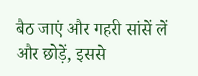बैठ जाएं और गहरी सांसें लें और छोड़ें, इससे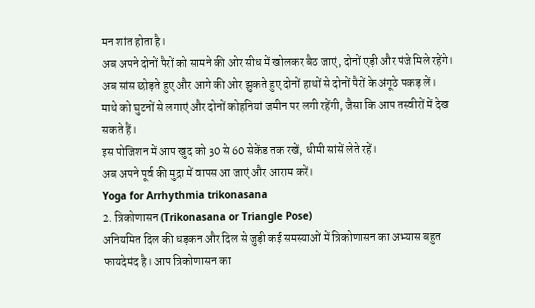मन शांत होता है।
अब अपने दोनों पैरों को सामने की ओर सीध में खोलकर बैठ जाएं, दोनों एड़ी और पंजे मिले रहेंगे।
अब सांस छोड़ते हुए और आगे की ओर झुकते हुए दोनों हाथों से दोनों पैरों के अंगूठे पकड़ लें।
माथे को घुटनों से लगाएं और दोनों कोहनियां जमीन पर लगी रहेंगी, जैसा कि आप तस्वीरों में देख सकते हैं।
इस पोजिशन में आप खुद को 30 से 60 सेकेंड तक रखें, धीमी सांसें लेते रहें।
अब अपने पूर्व की मुद्रा में वापस आ जाएं और आराम करें।
Yoga for Arrhythmia trikonasana
2. त्रिकोणासन (Trikonasana or Triangle Pose)
अनियमित दिल की धड़कन और दिल से जुड़ी कई समस्याओं में त्रिकोणासन का अभ्यास बहुत फायदेमंद है। आप त्रिकोणासन का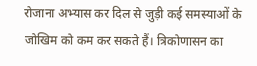रोजाना अभ्यास कर दिल से जुड़ी कई समस्याओं के जोखिम को कम कर सकते हैं। त्रिकोणासन का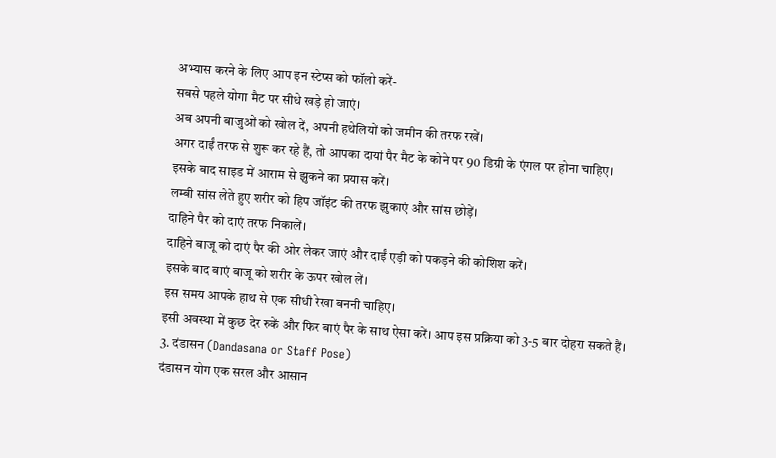अभ्यास करने के लिए आप इन स्टेप्स को फॉलो करें-
सबसे पहले योगा मैट पर सीधे खड़े हो जाएं।
अब अपनी बाजुओं को खोल दें, अपनी हथेलियों को जमीन की तरफ रखें।
अगर दाईं तरफ से शुरू कर रहे हैं, तो आपका दायां पैर मैट के कोने पर 90 डिग्री के एंगल पर होना चाहिए।
इसके बाद साइड में आराम से झुकने का प्रयास करें।
लम्बी सांस लेते हुए शरीर को हिप जॉइंट की तरफ झुकाएं और सांस छोड़ें।
दाहिने पैर को दाएं तरफ निकालें।
दाहिने बाजू को दाएं पैर की ओर लेकर जाएं और दाईं एड़ी को पकड़ने की कोशिश करें।
इसके बाद बाएं बाजू को शरीर के ऊपर खोल लें।
इस समय आपके हाथ से एक सीधी रेखा बननी चाहिए।
इसी अवस्था में कुछ देर रुकें और फिर बाएं पैर के साथ ऐसा करें। आप इस प्रक्रिया को 3-5 बार दोहरा सकते हैं।
3. दंडासन (Dandasana or Staff Pose)
दंडासन योग एक सरल और आसान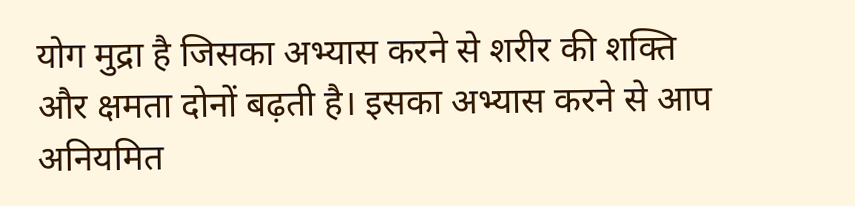योग मुद्रा है जिसका अभ्यास करने से शरीर की शक्ति और क्षमता दोनों बढ़ती है। इसका अभ्यास करने से आप अनियमित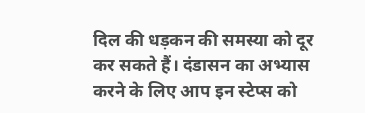दिल की धड़कन की समस्या को दूर कर सकते हैं। दंडासन का अभ्यास करने के लिए आप इन स्टेप्स को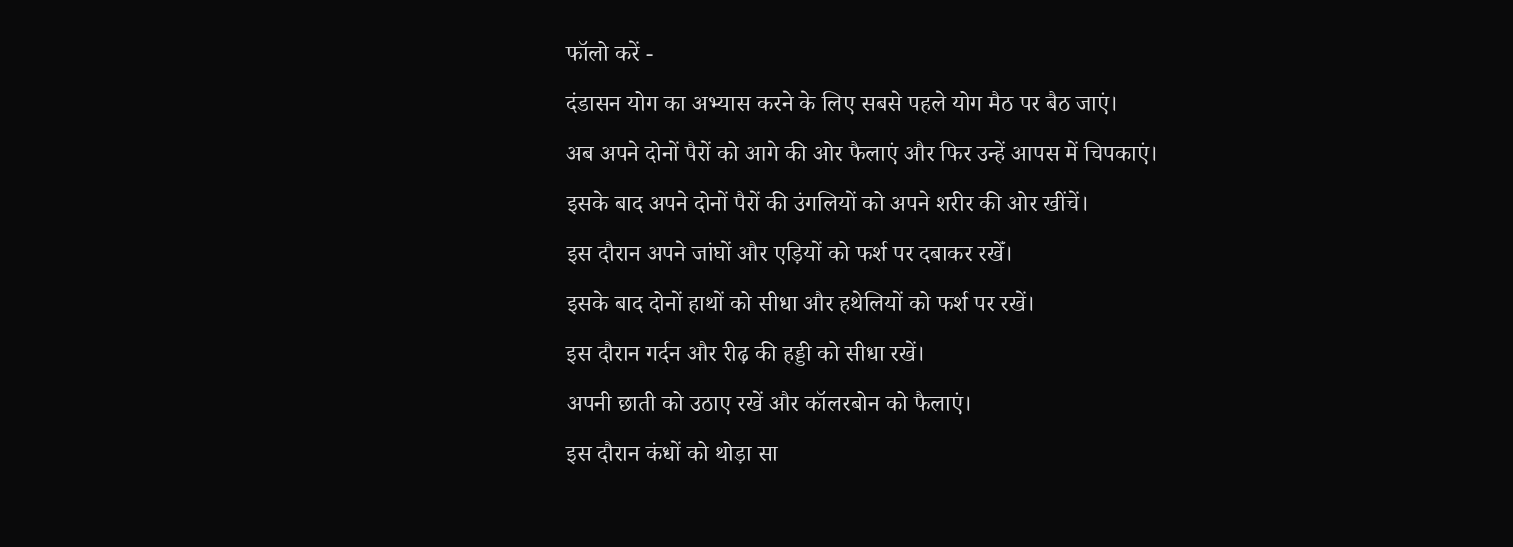फॉलो करें -
दंडासन योग का अभ्यास करने के लिए सबसे पहले योग मैठ पर बैठ जाएं।
अब अपने दोनों पैरों को आगे की ओर फैलाएं और फिर उन्हें आपस में चिपकाएं।
इसके बाद अपने दोनों पैरों की उंगलियों को अपने शरीर की ओर खींचें।
इस दौरान अपने जांघों और एड़ियों को फर्श पर दबाकर रखेँ।
इसके बाद दोनों हाथों को सीधा और हथेलियों को फर्श पर रखें।
इस दौरान गर्दन और रीढ़ की हड्डी को सीधा रखें।
अपनी छाती को उठाए रखें और कॉलरबोन को फैलाएं।
इस दौरान कंधों को थोड़ा सा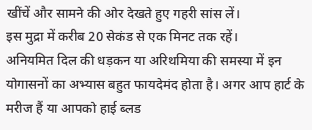खींचें और सामने की ओर देखते हुए गहरी सांस लें।
इस मुद्रा में करीब 20 सेकंड से एक मिनट तक रहें।
अनियमित दिल की धड़कन या अरिथमिया की समस्या में इन योगासनों का अभ्यास बहुत फायदेमंद होता है। अगर आप हार्ट के मरीज हैं या आपको हाई ब्लड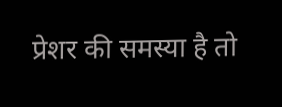प्रेशर की समस्या है तो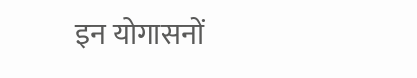इन योगासनों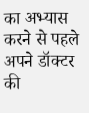का अभ्यास करने से पहले अपने डॉक्टर की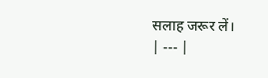सलाह जरूर लें।
| --- |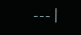--- |